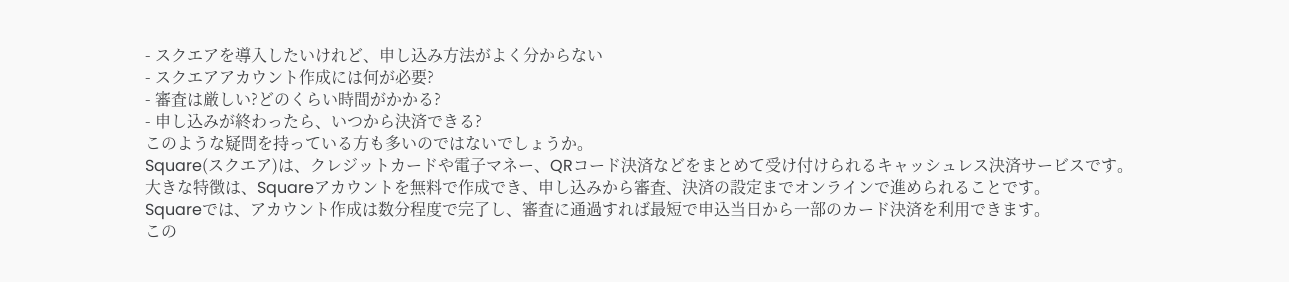- スクエアを導入したいけれど、申し込み方法がよく分からない
- スクエアアカウント作成には何が必要?
- 審査は厳しい?どのくらい時間がかかる?
- 申し込みが終わったら、いつから決済できる?
このような疑問を持っている方も多いのではないでしょうか。
Square(スクエア)は、クレジットカードや電子マネー、QRコード決済などをまとめて受け付けられるキャッシュレス決済サービスです。
大きな特徴は、Squareアカウントを無料で作成でき、申し込みから審査、決済の設定までオンラインで進められることです。
Squareでは、アカウント作成は数分程度で完了し、審査に通過すれば最短で申込当日から一部のカード決済を利用できます。
この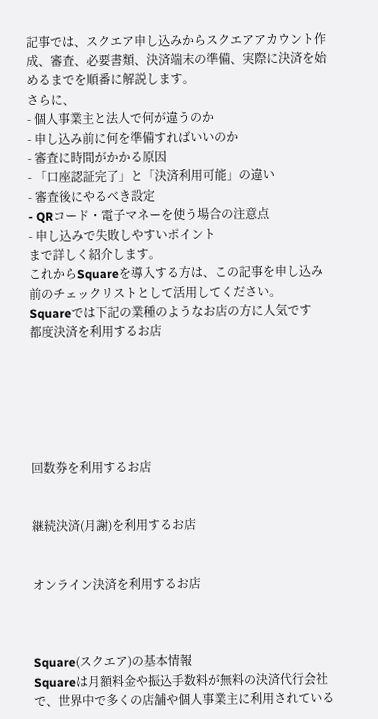記事では、スクエア申し込みからスクエアアカウント作成、審査、必要書類、決済端末の準備、実際に決済を始めるまでを順番に解説します。
さらに、
- 個人事業主と法人で何が違うのか
- 申し込み前に何を準備すればいいのか
- 審査に時間がかかる原因
- 「口座認証完了」と「決済利用可能」の違い
- 審査後にやるべき設定
- QRコード・電子マネーを使う場合の注意点
- 申し込みで失敗しやすいポイント
まで詳しく紹介します。
これからSquareを導入する方は、この記事を申し込み前のチェックリストとして活用してください。
Squareでは下記の業種のようなお店の方に人気です
都度決済を利用するお店






回数券を利用するお店


継続決済(月謝)を利用するお店


オンライン決済を利用するお店



Square(スクエア)の基本情報
Squareは月額料金や振込手数料が無料の決済代行会社で、世界中で多くの店舗や個人事業主に利用されている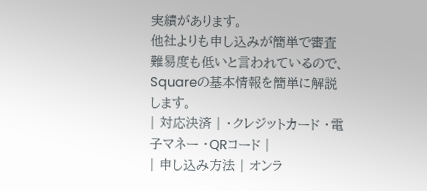実績があります。
他社よりも申し込みが簡単で審査難易度も低いと言われているので、Squareの基本情報を簡単に解説します。
| 対応決済 | ・クレジットカード ・電子マネー ・QRコード |
| 申し込み方法 | オンラ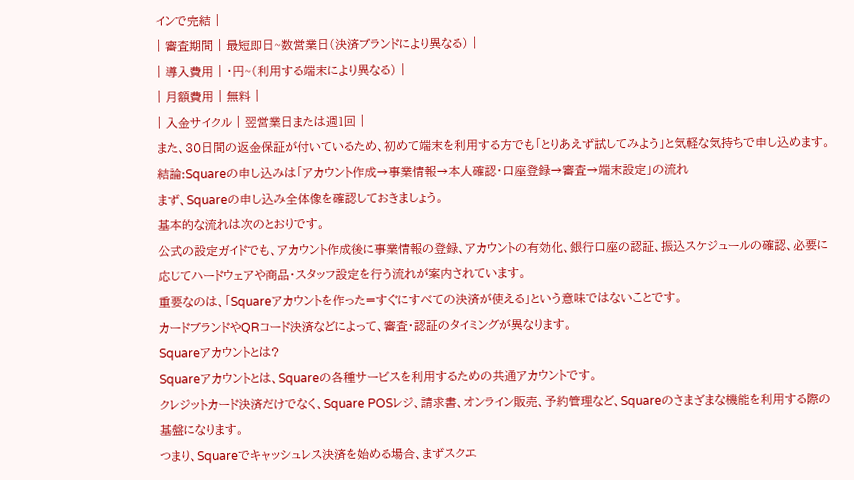インで完結 |
| 審査期間 | 最短即日~数営業日(決済ブランドにより異なる) |
| 導入費用 | ・円~(利用する端末により異なる) |
| 月額費用 | 無料 |
| 入金サイクル | 翌営業日または週1回 |
また、30日間の返金保証が付いているため、初めて端末を利用する方でも「とりあえず試してみよう」と気軽な気持ちで申し込めます。
結論:Squareの申し込みは「アカウント作成→事業情報→本人確認・口座登録→審査→端末設定」の流れ
まず、Squareの申し込み全体像を確認しておきましょう。
基本的な流れは次のとおりです。
公式の設定ガイドでも、アカウント作成後に事業情報の登録、アカウントの有効化、銀行口座の認証、振込スケジュールの確認、必要に応じてハードウェアや商品・スタッフ設定を行う流れが案内されています。
重要なのは、「Squareアカウントを作った=すぐにすべての決済が使える」という意味ではないことです。
カードブランドやQRコード決済などによって、審査・認証のタイミングが異なります。
Squareアカウントとは?
Squareアカウントとは、Squareの各種サービスを利用するための共通アカウントです。
クレジットカード決済だけでなく、Square POSレジ、請求書、オンライン販売、予約管理など、Squareのさまざまな機能を利用する際の基盤になります。
つまり、Squareでキャッシュレス決済を始める場合、まずスクエ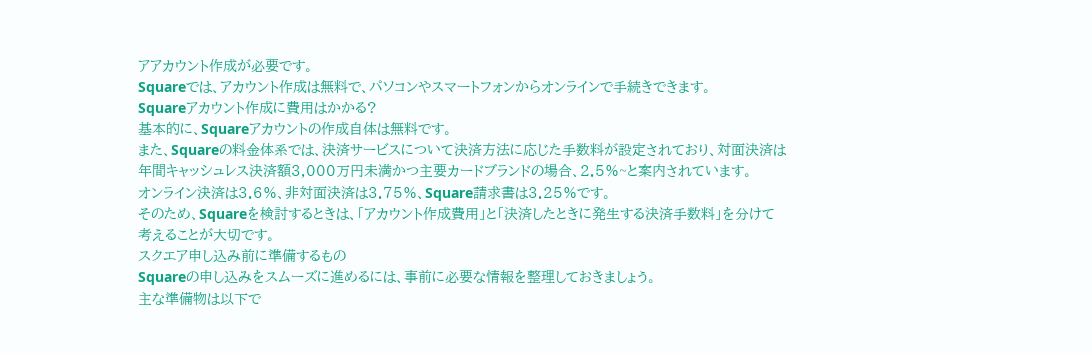アアカウント作成が必要です。
Squareでは、アカウント作成は無料で、パソコンやスマートフォンからオンラインで手続きできます。
Squareアカウント作成に費用はかかる?
基本的に、Squareアカウントの作成自体は無料です。
また、Squareの料金体系では、決済サービスについて決済方法に応じた手数料が設定されており、対面決済は年間キャッシュレス決済額3,000万円未満かつ主要カードブランドの場合、2.5%~と案内されています。
オンライン決済は3.6%、非対面決済は3.75%、Square請求書は3.25%です。
そのため、Squareを検討するときは、「アカウント作成費用」と「決済したときに発生する決済手数料」を分けて考えることが大切です。
スクエア申し込み前に準備するもの
Squareの申し込みをスムーズに進めるには、事前に必要な情報を整理しておきましょう。
主な準備物は以下で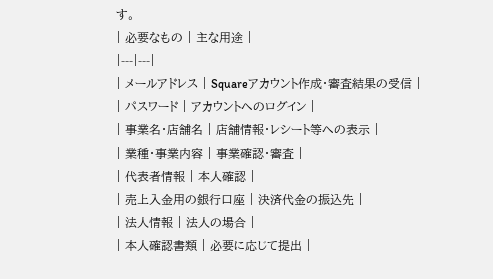す。
| 必要なもの | 主な用途 |
|---|---|
| メールアドレス | Squareアカウント作成・審査結果の受信 |
| パスワード | アカウントへのログイン |
| 事業名・店舗名 | 店舗情報・レシート等への表示 |
| 業種・事業内容 | 事業確認・審査 |
| 代表者情報 | 本人確認 |
| 売上入金用の銀行口座 | 決済代金の振込先 |
| 法人情報 | 法人の場合 |
| 本人確認書類 | 必要に応じて提出 |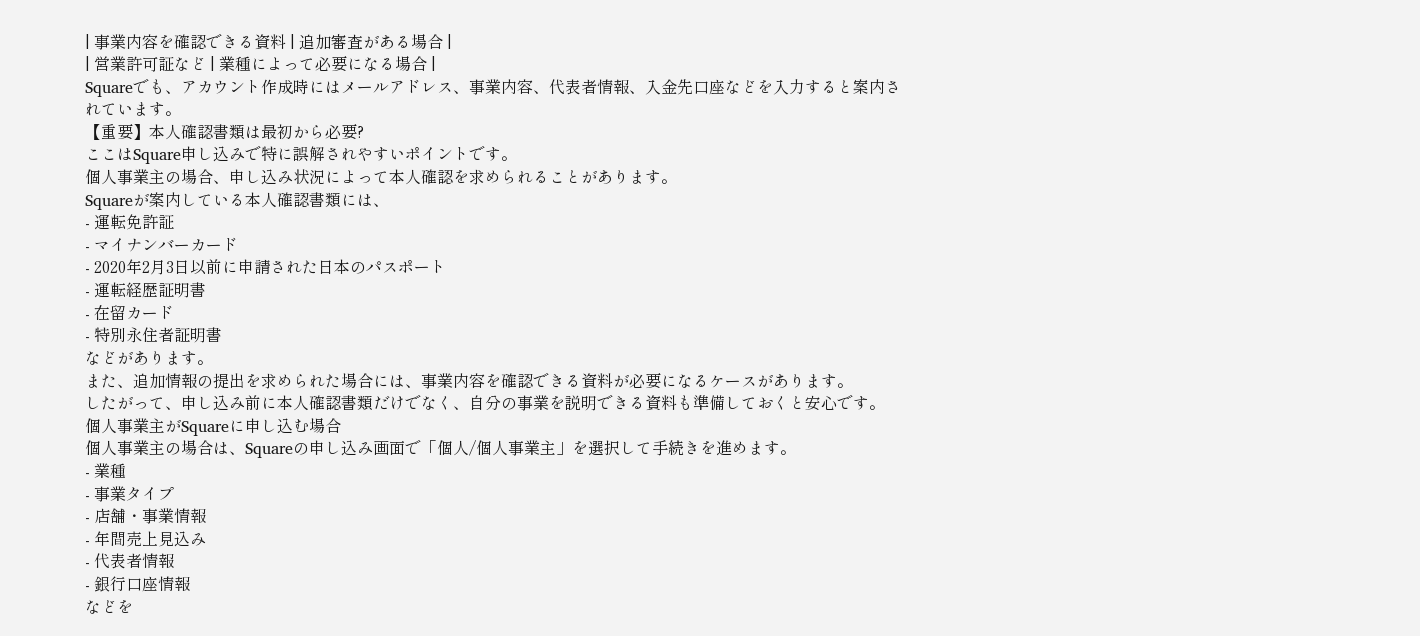| 事業内容を確認できる資料 | 追加審査がある場合 |
| 営業許可証など | 業種によって必要になる場合 |
Squareでも、アカウント作成時にはメールアドレス、事業内容、代表者情報、入金先口座などを入力すると案内されています。
【重要】本人確認書類は最初から必要?
ここはSquare申し込みで特に誤解されやすいポイントです。
個人事業主の場合、申し込み状況によって本人確認を求められることがあります。
Squareが案内している本人確認書類には、
- 運転免許証
- マイナンバーカード
- 2020年2月3日以前に申請された日本のパスポート
- 運転経歴証明書
- 在留カード
- 特別永住者証明書
などがあります。
また、追加情報の提出を求められた場合には、事業内容を確認できる資料が必要になるケースがあります。
したがって、申し込み前に本人確認書類だけでなく、自分の事業を説明できる資料も準備しておくと安心です。
個人事業主がSquareに申し込む場合
個人事業主の場合は、Squareの申し込み画面で「個人/個人事業主」を選択して手続きを進めます。
- 業種
- 事業タイプ
- 店舗・事業情報
- 年間売上見込み
- 代表者情報
- 銀行口座情報
などを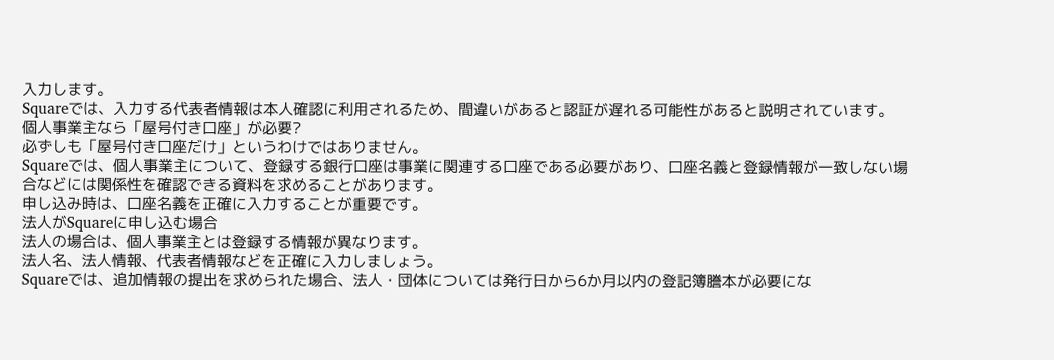入力します。
Squareでは、入力する代表者情報は本人確認に利用されるため、間違いがあると認証が遅れる可能性があると説明されています。
個人事業主なら「屋号付き口座」が必要?
必ずしも「屋号付き口座だけ」というわけではありません。
Squareでは、個人事業主について、登録する銀行口座は事業に関連する口座である必要があり、口座名義と登録情報が一致しない場合などには関係性を確認できる資料を求めることがあります。
申し込み時は、口座名義を正確に入力することが重要です。
法人がSquareに申し込む場合
法人の場合は、個人事業主とは登録する情報が異なります。
法人名、法人情報、代表者情報などを正確に入力しましょう。
Squareでは、追加情報の提出を求められた場合、法人・団体については発行日から6か月以内の登記簿謄本が必要にな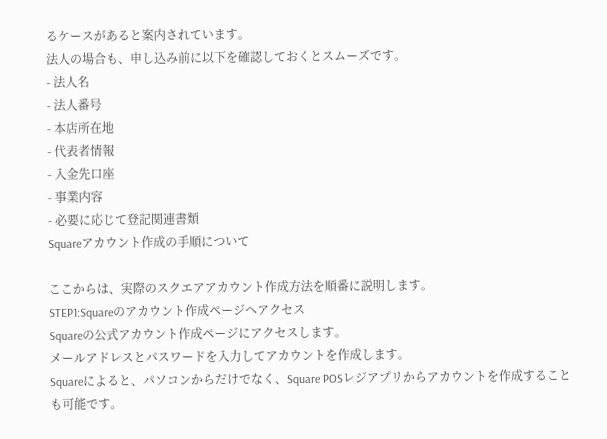るケースがあると案内されています。
法人の場合も、申し込み前に以下を確認しておくとスムーズです。
- 法人名
- 法人番号
- 本店所在地
- 代表者情報
- 入金先口座
- 事業内容
- 必要に応じて登記関連書類
Squareアカウント作成の手順について

ここからは、実際のスクエアアカウント作成方法を順番に説明します。
STEP1:Squareのアカウント作成ページへアクセス
Squareの公式アカウント作成ページにアクセスします。
メールアドレスとパスワードを入力してアカウントを作成します。
Squareによると、パソコンからだけでなく、Square POSレジアプリからアカウントを作成することも可能です。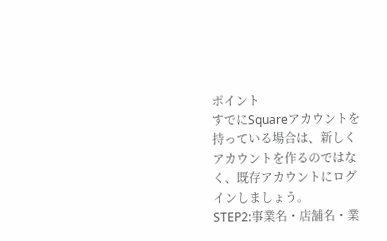ポイント
すでにSquareアカウントを持っている場合は、新しくアカウントを作るのではなく、既存アカウントにログインしましょう。
STEP2:事業名・店舗名・業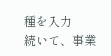種を入力
続いて、事業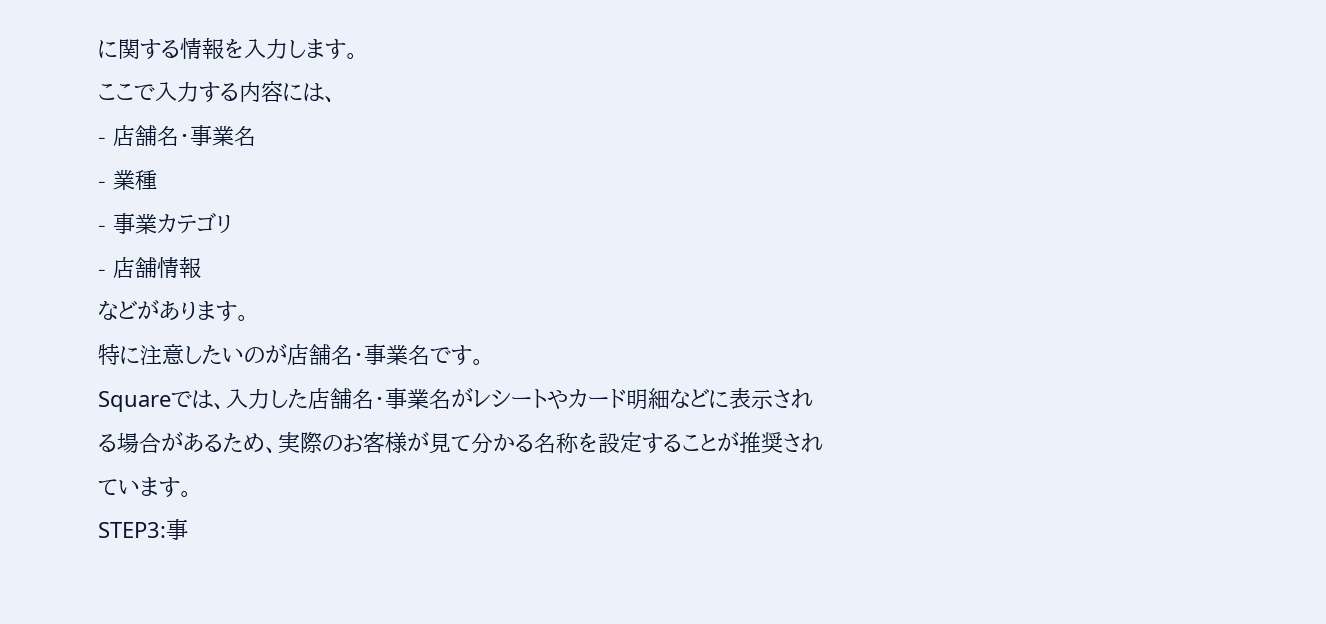に関する情報を入力します。
ここで入力する内容には、
- 店舗名・事業名
- 業種
- 事業カテゴリ
- 店舗情報
などがあります。
特に注意したいのが店舗名・事業名です。
Squareでは、入力した店舗名・事業名がレシートやカード明細などに表示される場合があるため、実際のお客様が見て分かる名称を設定することが推奨されています。
STEP3:事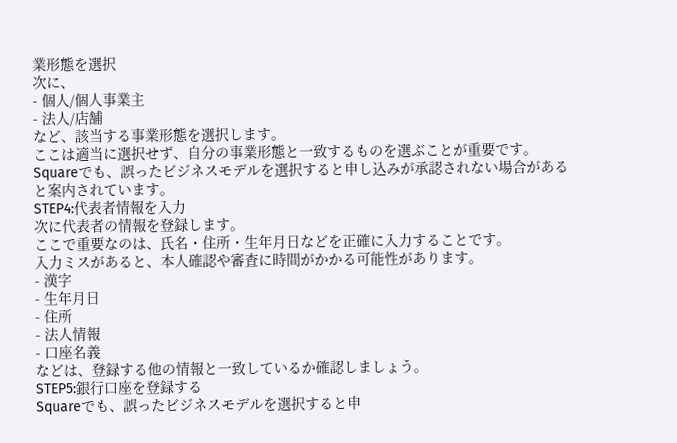業形態を選択
次に、
- 個人/個人事業主
- 法人/店舗
など、該当する事業形態を選択します。
ここは適当に選択せず、自分の事業形態と一致するものを選ぶことが重要です。
Squareでも、誤ったビジネスモデルを選択すると申し込みが承認されない場合があると案内されています。
STEP4:代表者情報を入力
次に代表者の情報を登録します。
ここで重要なのは、氏名・住所・生年月日などを正確に入力することです。
入力ミスがあると、本人確認や審査に時間がかかる可能性があります。
- 漢字
- 生年月日
- 住所
- 法人情報
- 口座名義
などは、登録する他の情報と一致しているか確認しましょう。
STEP5:銀行口座を登録する
Squareでも、誤ったビジネスモデルを選択すると申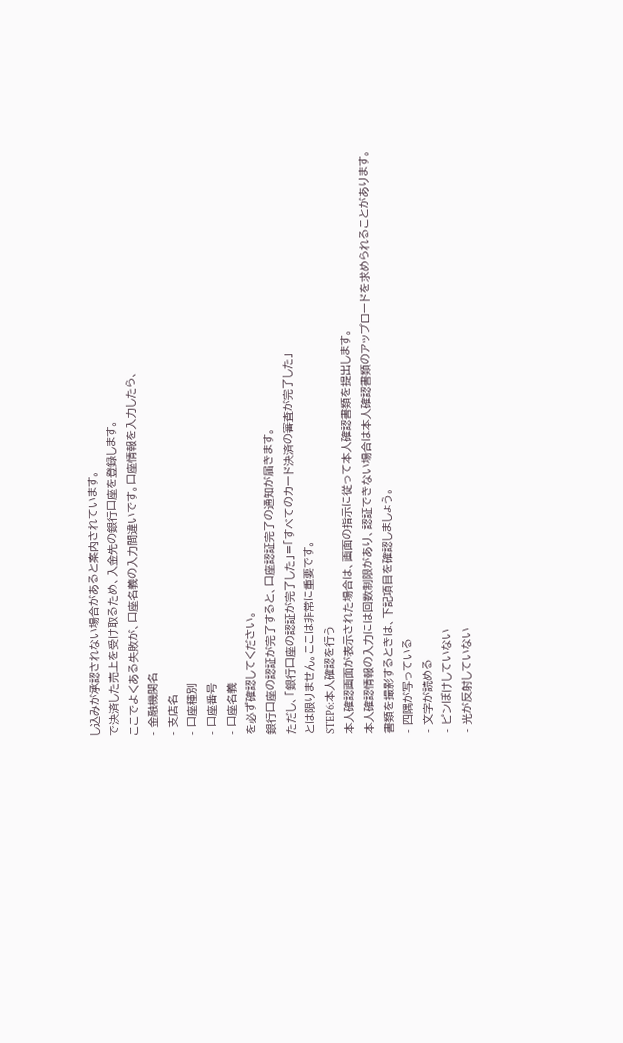し込みが承認されない場合があると案内されています。
で決済した売上を受け取るため、入金先の銀行口座を登録します。
ここでよくある失敗が、口座名義の入力間違いです。口座情報を入力したら、
- 金融機関名
- 支店名
- 口座種別
- 口座番号
- 口座名義
を必ず確認してください。
銀行口座の認証が完了すると、口座認証完了の通知が届きます。
ただし、「銀行口座の認証が完了した」=「すべてのカード決済の審査が完了した」
とは限りません。ここは非常に重要です。
STEP6:本人確認を行う
本人確認画面が表示された場合は、画面の指示に従って本人確認書類を提出します。
本人確認情報の入力には回数制限があり、認証できない場合は本人確認書類のアップロードを求められることがあります。
書類を撮影するときは、下記項目を確認しましょう。
- 四隅が写っている
- 文字が読める
- ピンぼけしていない
- 光が反射していない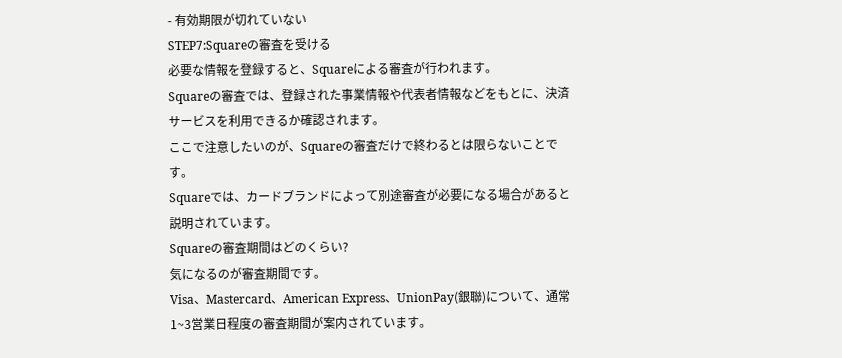- 有効期限が切れていない
STEP7:Squareの審査を受ける
必要な情報を登録すると、Squareによる審査が行われます。
Squareの審査では、登録された事業情報や代表者情報などをもとに、決済サービスを利用できるか確認されます。
ここで注意したいのが、Squareの審査だけで終わるとは限らないことです。
Squareでは、カードブランドによって別途審査が必要になる場合があると説明されています。
Squareの審査期間はどのくらい?
気になるのが審査期間です。
Visa、Mastercard、American Express、UnionPay(銀聯)について、通常1~3営業日程度の審査期間が案内されています。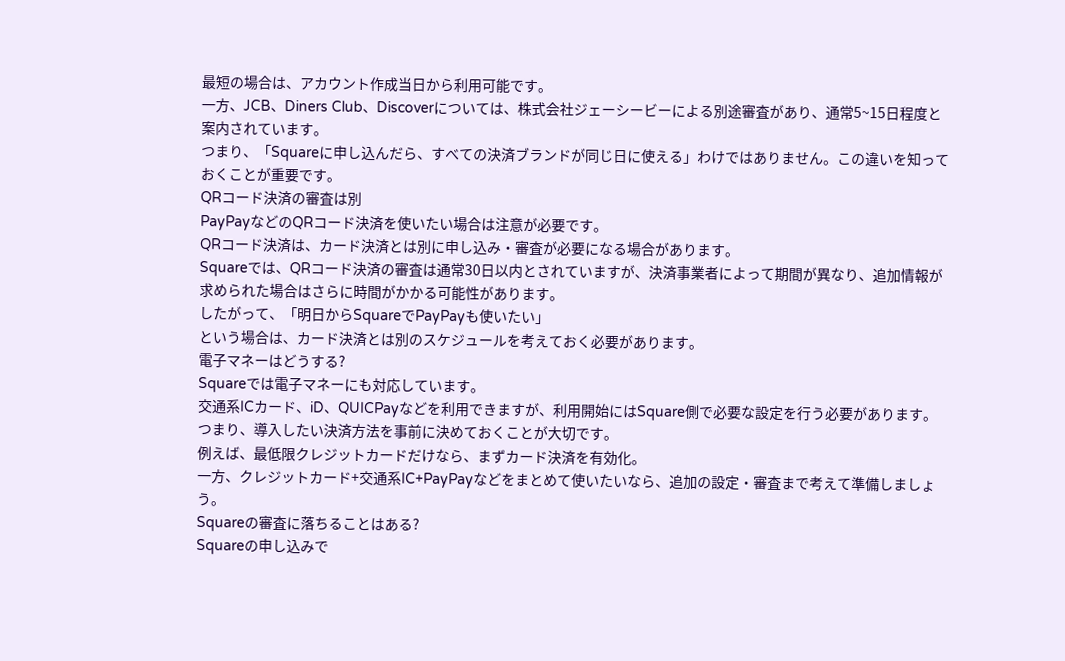最短の場合は、アカウント作成当日から利用可能です。
一方、JCB、Diners Club、Discoverについては、株式会社ジェーシービーによる別途審査があり、通常5~15日程度と案内されています。
つまり、「Squareに申し込んだら、すべての決済ブランドが同じ日に使える」わけではありません。この違いを知っておくことが重要です。
QRコード決済の審査は別
PayPayなどのQRコード決済を使いたい場合は注意が必要です。
QRコード決済は、カード決済とは別に申し込み・審査が必要になる場合があります。
Squareでは、QRコード決済の審査は通常30日以内とされていますが、決済事業者によって期間が異なり、追加情報が求められた場合はさらに時間がかかる可能性があります。
したがって、「明日からSquareでPayPayも使いたい」
という場合は、カード決済とは別のスケジュールを考えておく必要があります。
電子マネーはどうする?
Squareでは電子マネーにも対応しています。
交通系ICカード、iD、QUICPayなどを利用できますが、利用開始にはSquare側で必要な設定を行う必要があります。
つまり、導入したい決済方法を事前に決めておくことが大切です。
例えば、最低限クレジットカードだけなら、まずカード決済を有効化。
一方、クレジットカード+交通系IC+PayPayなどをまとめて使いたいなら、追加の設定・審査まで考えて準備しましょう。
Squareの審査に落ちることはある?
Squareの申し込みで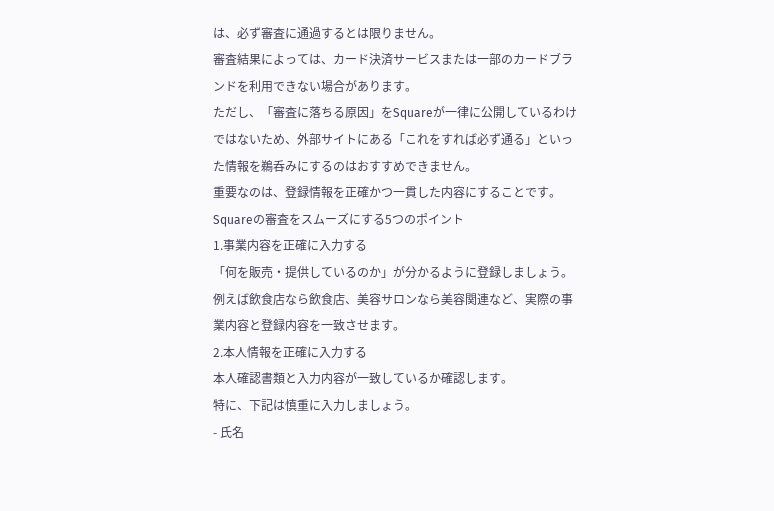は、必ず審査に通過するとは限りません。
審査結果によっては、カード決済サービスまたは一部のカードブランドを利用できない場合があります。
ただし、「審査に落ちる原因」をSquareが一律に公開しているわけではないため、外部サイトにある「これをすれば必ず通る」といった情報を鵜呑みにするのはおすすめできません。
重要なのは、登録情報を正確かつ一貫した内容にすることです。
Squareの審査をスムーズにする5つのポイント
1.事業内容を正確に入力する
「何を販売・提供しているのか」が分かるように登録しましょう。
例えば飲食店なら飲食店、美容サロンなら美容関連など、実際の事業内容と登録内容を一致させます。
2.本人情報を正確に入力する
本人確認書類と入力内容が一致しているか確認します。
特に、下記は慎重に入力しましょう。
- 氏名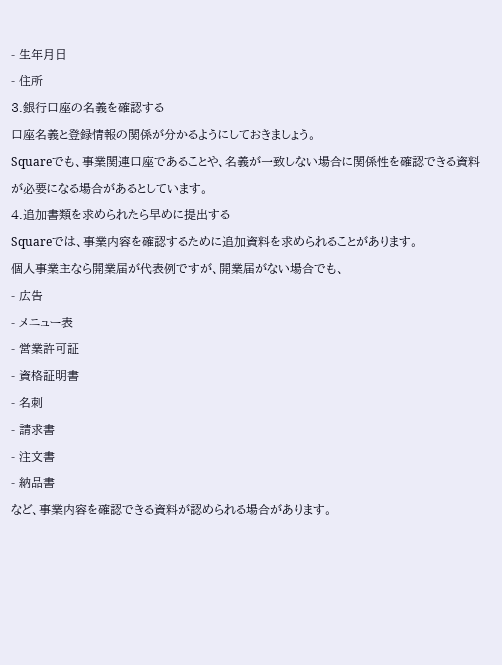- 生年月日
- 住所
3.銀行口座の名義を確認する
口座名義と登録情報の関係が分かるようにしておきましょう。
Squareでも、事業関連口座であることや、名義が一致しない場合に関係性を確認できる資料が必要になる場合があるとしています。
4.追加書類を求められたら早めに提出する
Squareでは、事業内容を確認するために追加資料を求められることがあります。
個人事業主なら開業届が代表例ですが、開業届がない場合でも、
- 広告
- メニュー表
- 営業許可証
- 資格証明書
- 名刺
- 請求書
- 注文書
- 納品書
など、事業内容を確認できる資料が認められる場合があります。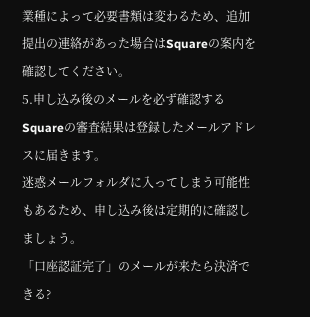業種によって必要書類は変わるため、追加提出の連絡があった場合はSquareの案内を確認してください。
5.申し込み後のメールを必ず確認する
Squareの審査結果は登録したメールアドレスに届きます。
迷惑メールフォルダに入ってしまう可能性もあるため、申し込み後は定期的に確認しましょう。
「口座認証完了」のメールが来たら決済できる?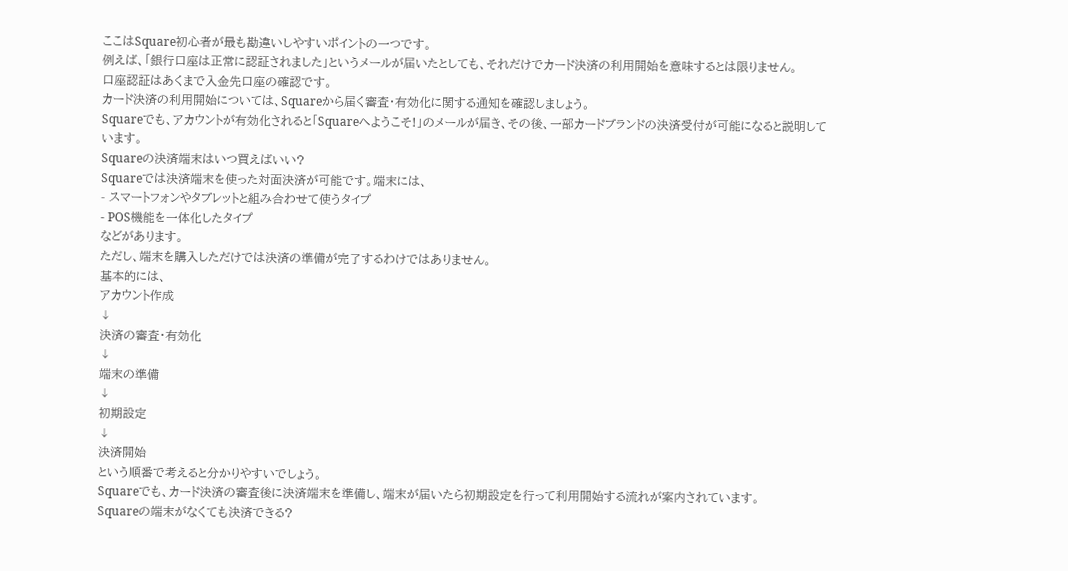ここはSquare初心者が最も勘違いしやすいポイントの一つです。
例えば、「銀行口座は正常に認証されました」というメールが届いたとしても、それだけでカード決済の利用開始を意味するとは限りません。
口座認証はあくまで入金先口座の確認です。
カード決済の利用開始については、Squareから届く審査・有効化に関する通知を確認しましょう。
Squareでも、アカウントが有効化されると「Squareへようこそ!」のメールが届き、その後、一部カードブランドの決済受付が可能になると説明しています。
Squareの決済端末はいつ買えばいい?
Squareでは決済端末を使った対面決済が可能です。端末には、
- スマートフォンやタブレットと組み合わせて使うタイプ
- POS機能を一体化したタイプ
などがあります。
ただし、端末を購入しただけでは決済の準備が完了するわけではありません。
基本的には、
アカウント作成
↓
決済の審査・有効化
↓
端末の準備
↓
初期設定
↓
決済開始
という順番で考えると分かりやすいでしょう。
Squareでも、カード決済の審査後に決済端末を準備し、端末が届いたら初期設定を行って利用開始する流れが案内されています。
Squareの端末がなくても決済できる?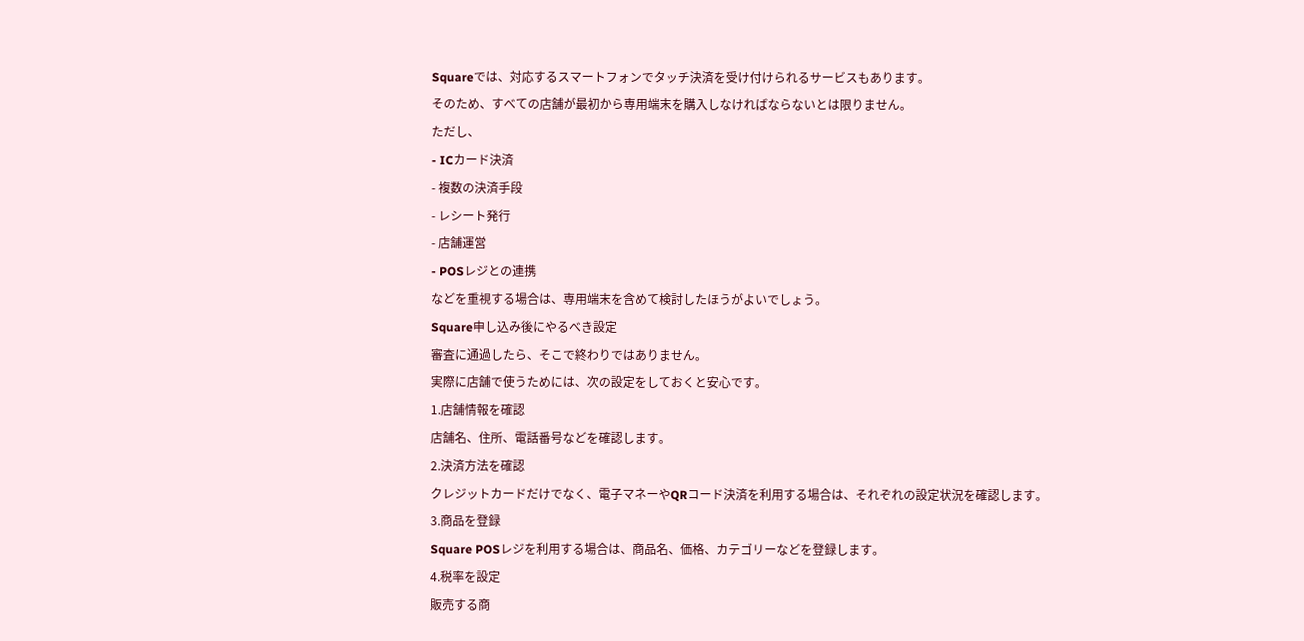Squareでは、対応するスマートフォンでタッチ決済を受け付けられるサービスもあります。
そのため、すべての店舗が最初から専用端末を購入しなければならないとは限りません。
ただし、
- ICカード決済
- 複数の決済手段
- レシート発行
- 店舗運営
- POSレジとの連携
などを重視する場合は、専用端末を含めて検討したほうがよいでしょう。
Square申し込み後にやるべき設定
審査に通過したら、そこで終わりではありません。
実際に店舗で使うためには、次の設定をしておくと安心です。
1.店舗情報を確認
店舗名、住所、電話番号などを確認します。
2.決済方法を確認
クレジットカードだけでなく、電子マネーやQRコード決済を利用する場合は、それぞれの設定状況を確認します。
3.商品を登録
Square POSレジを利用する場合は、商品名、価格、カテゴリーなどを登録します。
4.税率を設定
販売する商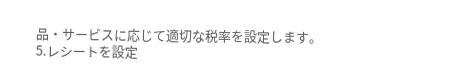品・サービスに応じて適切な税率を設定します。
5.レシートを設定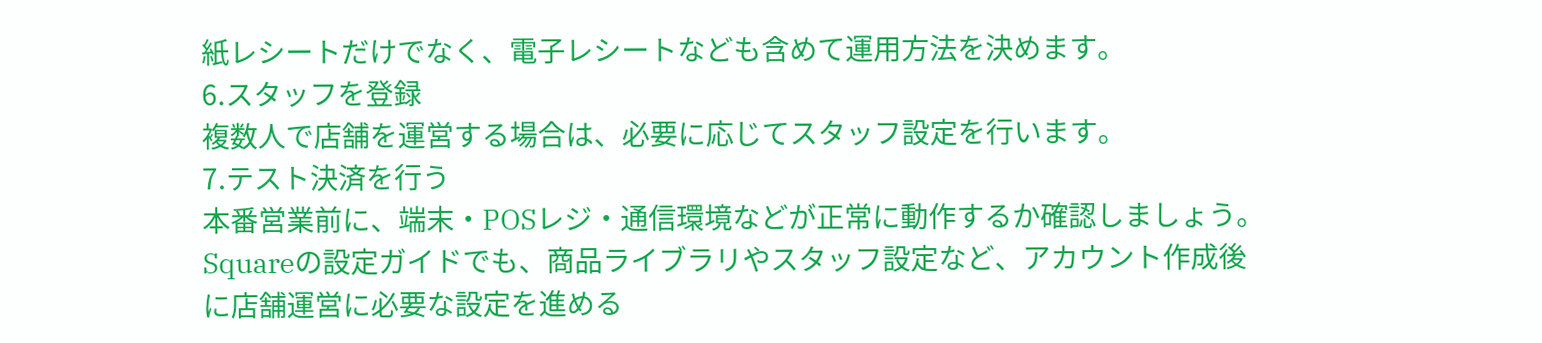紙レシートだけでなく、電子レシートなども含めて運用方法を決めます。
6.スタッフを登録
複数人で店舗を運営する場合は、必要に応じてスタッフ設定を行います。
7.テスト決済を行う
本番営業前に、端末・POSレジ・通信環境などが正常に動作するか確認しましょう。
Squareの設定ガイドでも、商品ライブラリやスタッフ設定など、アカウント作成後に店舗運営に必要な設定を進める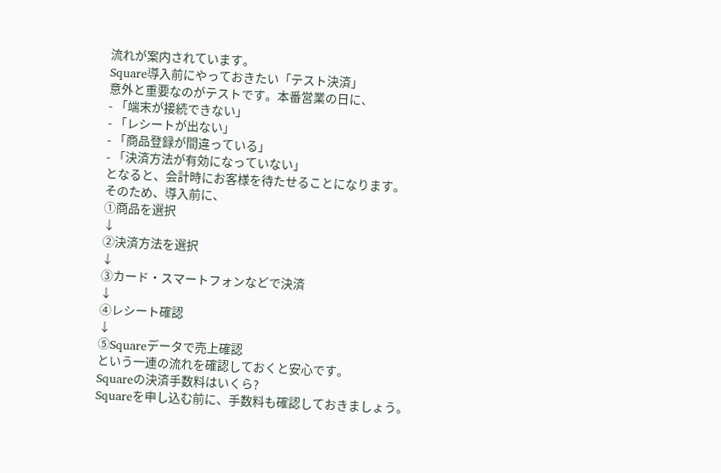流れが案内されています。
Square導入前にやっておきたい「テスト決済」
意外と重要なのがテストです。本番営業の日に、
- 「端末が接続できない」
- 「レシートが出ない」
- 「商品登録が間違っている」
- 「決済方法が有効になっていない」
となると、会計時にお客様を待たせることになります。
そのため、導入前に、
①商品を選択
↓
②決済方法を選択
↓
③カード・スマートフォンなどで決済
↓
④レシート確認
↓
⑤Squareデータで売上確認
という一連の流れを確認しておくと安心です。
Squareの決済手数料はいくら?
Squareを申し込む前に、手数料も確認しておきましょう。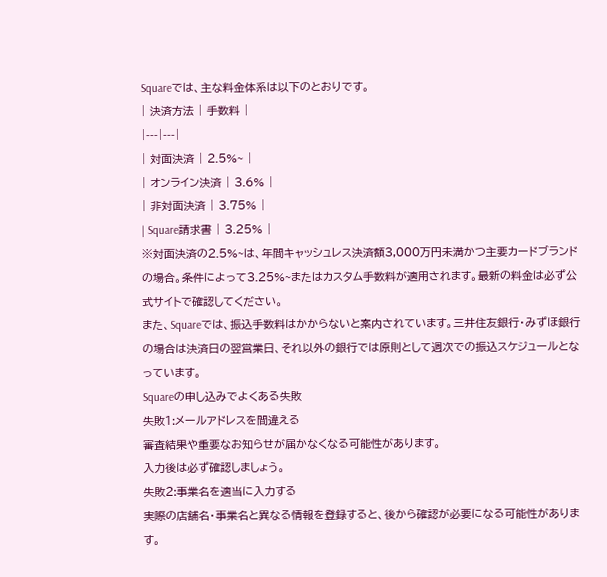Squareでは、主な料金体系は以下のとおりです。
| 決済方法 | 手数料 |
|---|---|
| 対面決済 | 2.5%~ |
| オンライン決済 | 3.6% |
| 非対面決済 | 3.75% |
| Square請求書 | 3.25% |
※対面決済の2.5%~は、年間キャッシュレス決済額3,000万円未満かつ主要カードブランドの場合。条件によって3.25%~またはカスタム手数料が適用されます。最新の料金は必ず公式サイトで確認してください。
また、Squareでは、振込手数料はかからないと案内されています。三井住友銀行・みずほ銀行の場合は決済日の翌営業日、それ以外の銀行では原則として週次での振込スケジュールとなっています。
Squareの申し込みでよくある失敗
失敗1:メールアドレスを間違える
審査結果や重要なお知らせが届かなくなる可能性があります。
入力後は必ず確認しましょう。
失敗2:事業名を適当に入力する
実際の店舗名・事業名と異なる情報を登録すると、後から確認が必要になる可能性があります。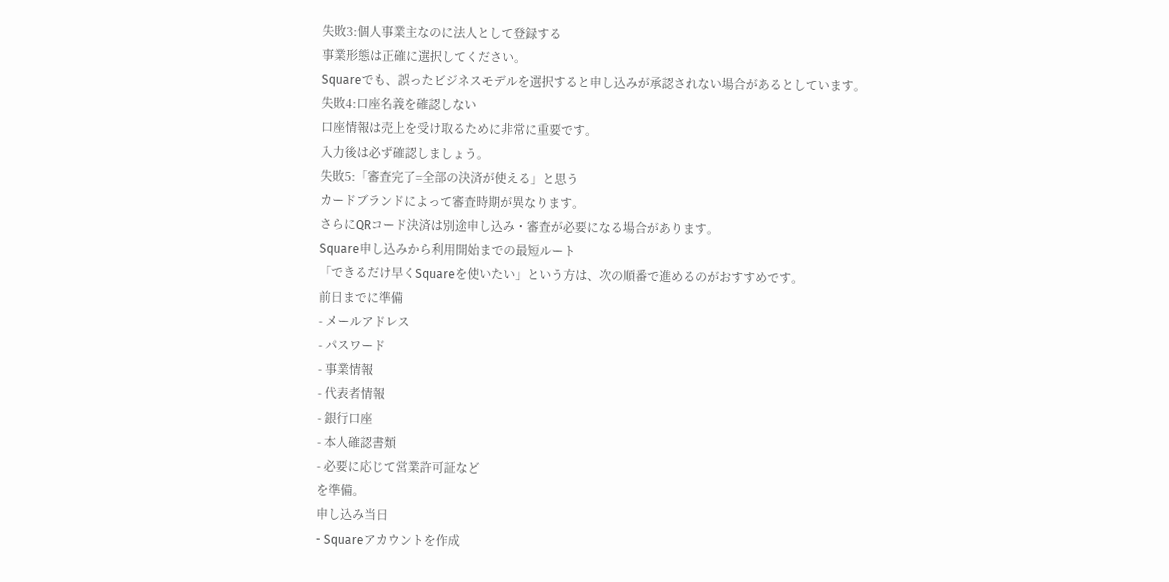失敗3:個人事業主なのに法人として登録する
事業形態は正確に選択してください。
Squareでも、誤ったビジネスモデルを選択すると申し込みが承認されない場合があるとしています。
失敗4:口座名義を確認しない
口座情報は売上を受け取るために非常に重要です。
入力後は必ず確認しましょう。
失敗5:「審査完了=全部の決済が使える」と思う
カードブランドによって審査時期が異なります。
さらにQRコード決済は別途申し込み・審査が必要になる場合があります。
Square申し込みから利用開始までの最短ルート
「できるだけ早くSquareを使いたい」という方は、次の順番で進めるのがおすすめです。
前日までに準備
- メールアドレス
- パスワード
- 事業情報
- 代表者情報
- 銀行口座
- 本人確認書類
- 必要に応じて営業許可証など
を準備。
申し込み当日
- Squareアカウントを作成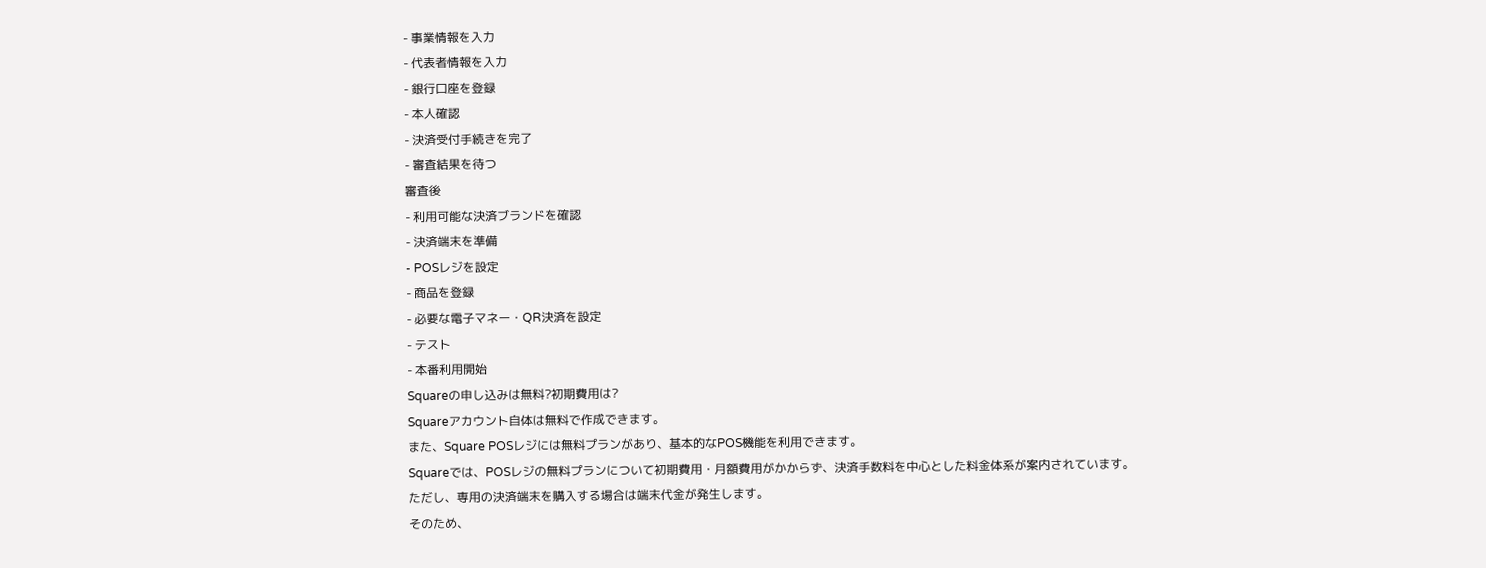- 事業情報を入力
- 代表者情報を入力
- 銀行口座を登録
- 本人確認
- 決済受付手続きを完了
- 審査結果を待つ
審査後
- 利用可能な決済ブランドを確認
- 決済端末を準備
- POSレジを設定
- 商品を登録
- 必要な電子マネー・QR決済を設定
- テスト
- 本番利用開始
Squareの申し込みは無料?初期費用は?
Squareアカウント自体は無料で作成できます。
また、Square POSレジには無料プランがあり、基本的なPOS機能を利用できます。
Squareでは、POSレジの無料プランについて初期費用・月額費用がかからず、決済手数料を中心とした料金体系が案内されています。
ただし、専用の決済端末を購入する場合は端末代金が発生します。
そのため、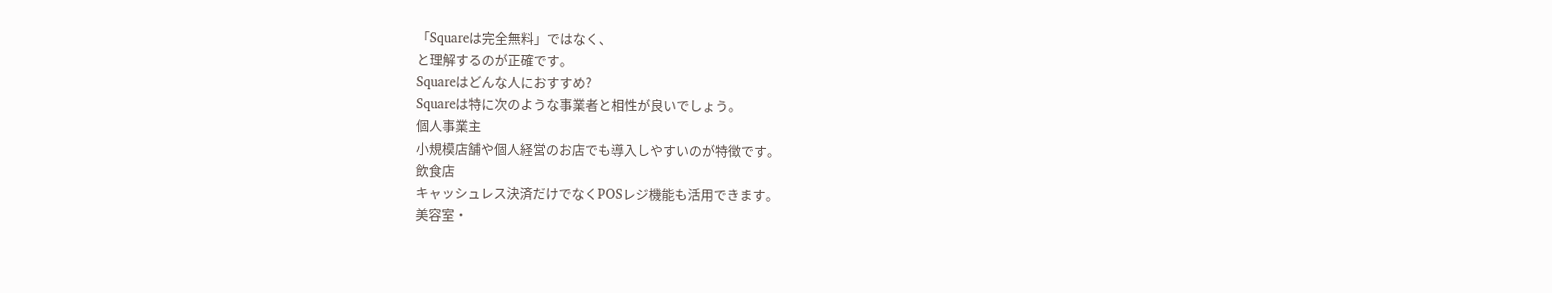「Squareは完全無料」ではなく、
と理解するのが正確です。
Squareはどんな人におすすめ?
Squareは特に次のような事業者と相性が良いでしょう。
個人事業主
小規模店舗や個人経営のお店でも導入しやすいのが特徴です。
飲食店
キャッシュレス決済だけでなくPOSレジ機能も活用できます。
美容室・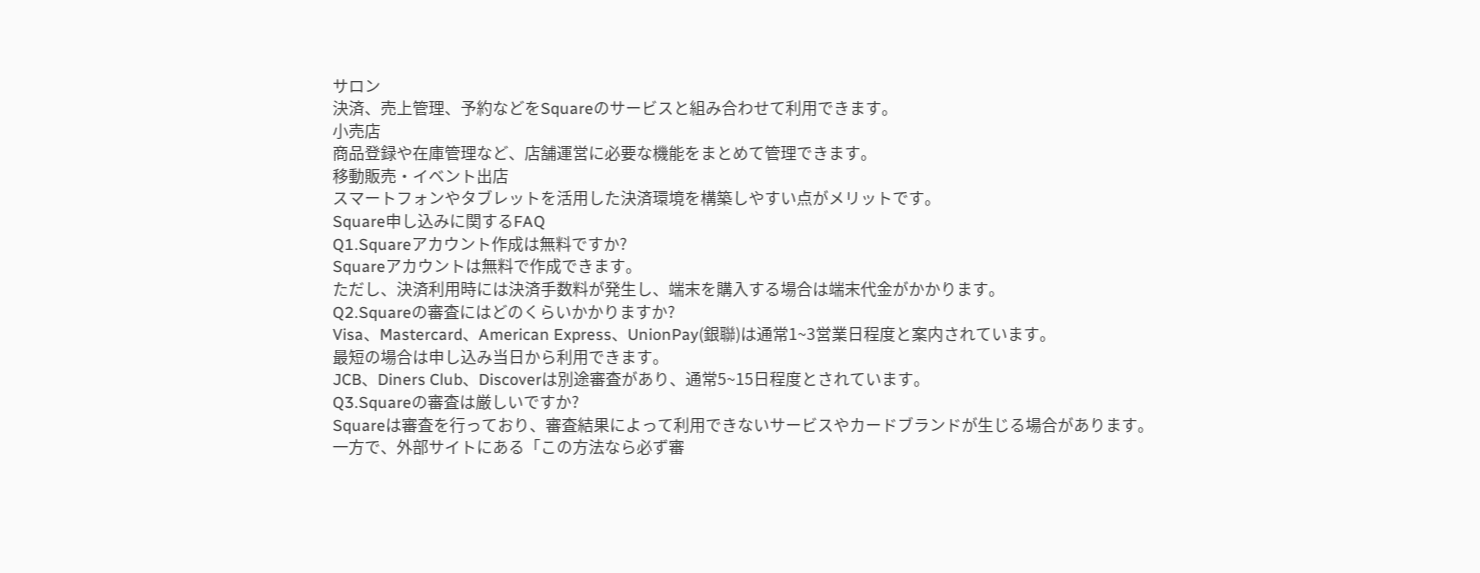サロン
決済、売上管理、予約などをSquareのサービスと組み合わせて利用できます。
小売店
商品登録や在庫管理など、店舗運営に必要な機能をまとめて管理できます。
移動販売・イベント出店
スマートフォンやタブレットを活用した決済環境を構築しやすい点がメリットです。
Square申し込みに関するFAQ
Q1.Squareアカウント作成は無料ですか?
Squareアカウントは無料で作成できます。
ただし、決済利用時には決済手数料が発生し、端末を購入する場合は端末代金がかかります。
Q2.Squareの審査にはどのくらいかかりますか?
Visa、Mastercard、American Express、UnionPay(銀聯)は通常1~3営業日程度と案内されています。
最短の場合は申し込み当日から利用できます。
JCB、Diners Club、Discoverは別途審査があり、通常5~15日程度とされています。
Q3.Squareの審査は厳しいですか?
Squareは審査を行っており、審査結果によって利用できないサービスやカードブランドが生じる場合があります。
一方で、外部サイトにある「この方法なら必ず審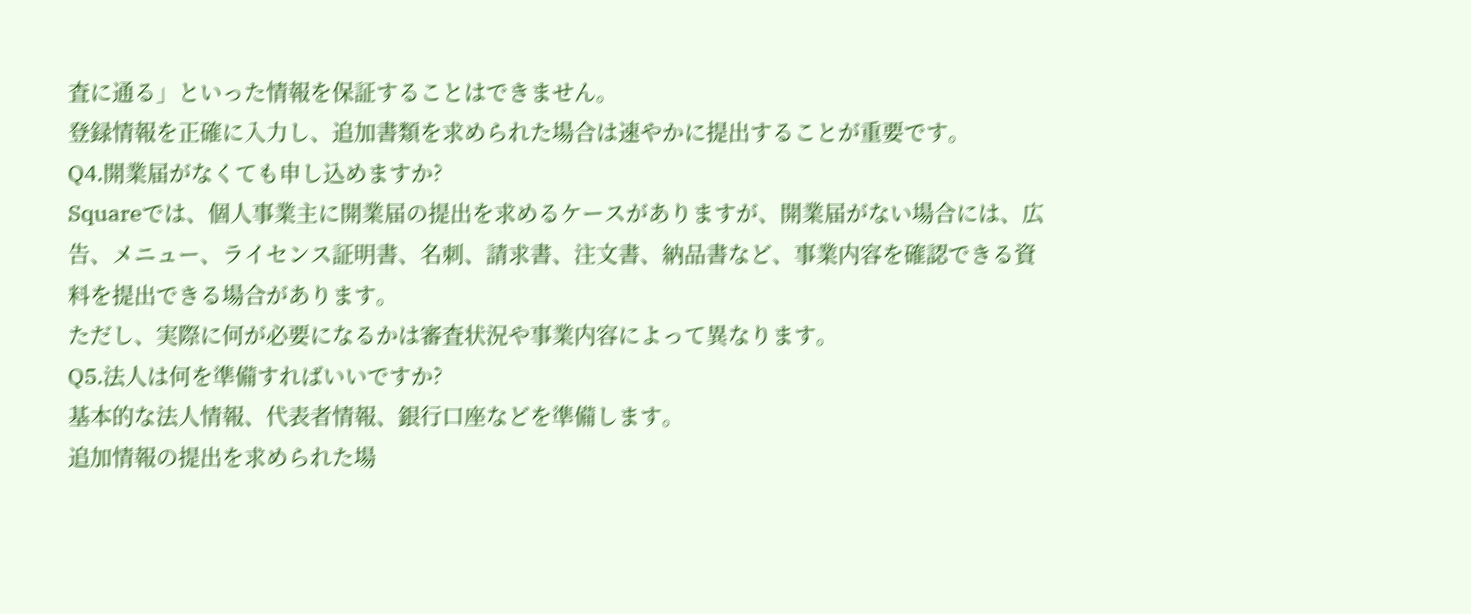査に通る」といった情報を保証することはできません。
登録情報を正確に入力し、追加書類を求められた場合は速やかに提出することが重要です。
Q4.開業届がなくても申し込めますか?
Squareでは、個人事業主に開業届の提出を求めるケースがありますが、開業届がない場合には、広告、メニュー、ライセンス証明書、名刺、請求書、注文書、納品書など、事業内容を確認できる資料を提出できる場合があります。
ただし、実際に何が必要になるかは審査状況や事業内容によって異なります。
Q5.法人は何を準備すればいいですか?
基本的な法人情報、代表者情報、銀行口座などを準備します。
追加情報の提出を求められた場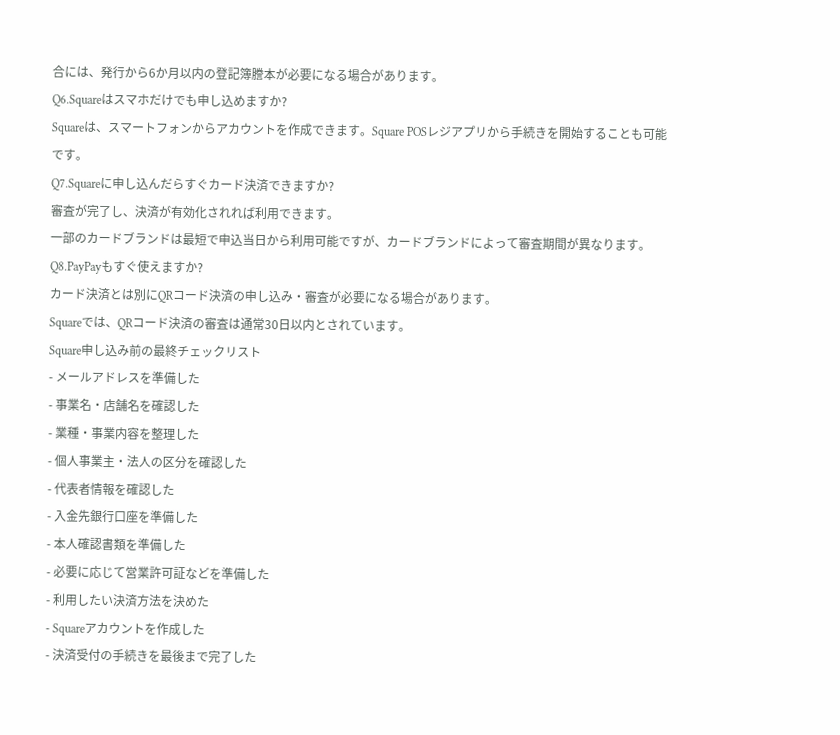合には、発行から6か月以内の登記簿謄本が必要になる場合があります。
Q6.Squareはスマホだけでも申し込めますか?
Squareは、スマートフォンからアカウントを作成できます。Square POSレジアプリから手続きを開始することも可能です。
Q7.Squareに申し込んだらすぐカード決済できますか?
審査が完了し、決済が有効化されれば利用できます。
一部のカードブランドは最短で申込当日から利用可能ですが、カードブランドによって審査期間が異なります。
Q8.PayPayもすぐ使えますか?
カード決済とは別にQRコード決済の申し込み・審査が必要になる場合があります。
Squareでは、QRコード決済の審査は通常30日以内とされています。
Square申し込み前の最終チェックリスト
- メールアドレスを準備した
- 事業名・店舗名を確認した
- 業種・事業内容を整理した
- 個人事業主・法人の区分を確認した
- 代表者情報を確認した
- 入金先銀行口座を準備した
- 本人確認書類を準備した
- 必要に応じて営業許可証などを準備した
- 利用したい決済方法を決めた
- Squareアカウントを作成した
- 決済受付の手続きを最後まで完了した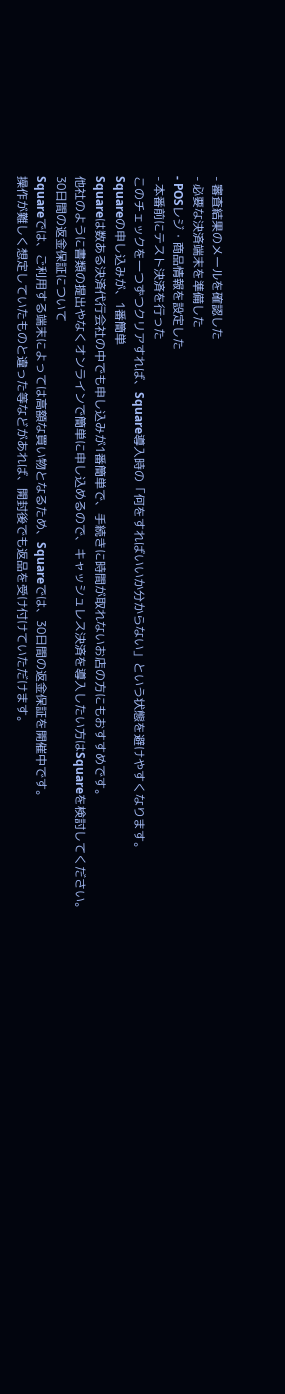- 審査結果のメールを確認した
- 必要な決済端末を準備した
- POSレジ・商品情報を設定した
- 本番前にテスト決済を行った
このチェックを一つずつクリアすれば、Square導入時の「何をすればいいか分からない」という状態を避けやすくなります。
Squareの申し込みが、1番簡単
Squareは数ある決済代行会社の中でも申し込みが1番簡単で、手続きに時間が取れないお店の方にもおすすめです。
他社のように書類の提出やなくオンラインで簡単に申し込めるので、キャッシュレス決済を導入したい方はSquareを検討してください。
30日間の返金保証について
Squareでは、ご利用する端末によっては高額な買い物となるため、Squareでは、30日間の返金保証を開催中です。
操作が難しく想定していたものと違った等などがあれば、開封後でも返品を受け付けていただけます。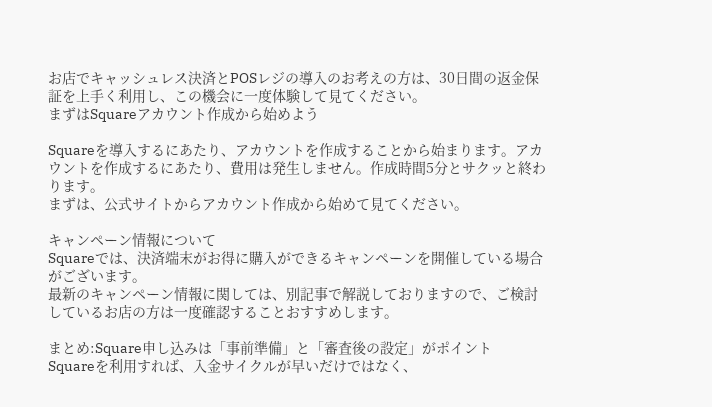お店でキャッシュレス決済とPOSレジの導入のお考えの方は、30日間の返金保証を上手く利用し、この機会に一度体験して見てください。
まずはSquareアカウント作成から始めよう

Squareを導入するにあたり、アカウントを作成することから始まります。アカウントを作成するにあたり、費用は発生しません。作成時間5分とサクッと終わります。
まずは、公式サイトからアカウント作成から始めて見てください。

キャンペーン情報について
Squareでは、決済端末がお得に購入ができるキャンペーンを開催している場合がございます。
最新のキャンペーン情報に関しては、別記事で解説しておりますので、ご検討しているお店の方は一度確認することおすすめします。

まとめ:Square申し込みは「事前準備」と「審査後の設定」がポイント
Squareを利用すれば、入金サイクルが早いだけではなく、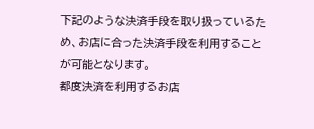下記のような決済手段を取り扱っているため、お店に合った決済手段を利用することが可能となります。
都度決済を利用するお店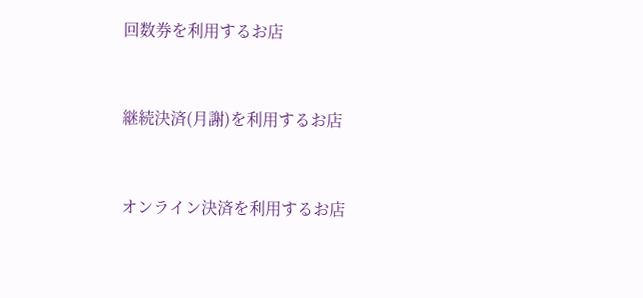回数券を利用するお店


継続決済(月謝)を利用するお店


オンライン決済を利用するお店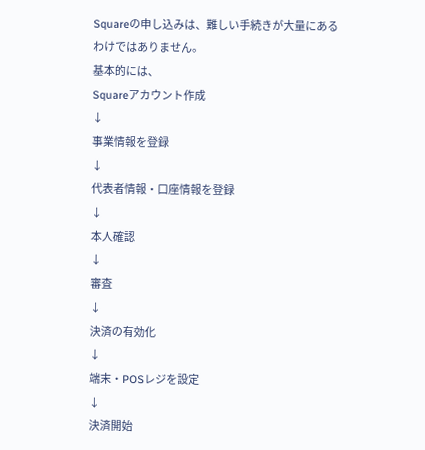Squareの申し込みは、難しい手続きが大量にあるわけではありません。
基本的には、
Squareアカウント作成
↓
事業情報を登録
↓
代表者情報・口座情報を登録
↓
本人確認
↓
審査
↓
決済の有効化
↓
端末・POSレジを設定
↓
決済開始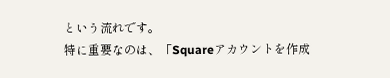という流れです。
特に重要なのは、「Squareアカウントを作成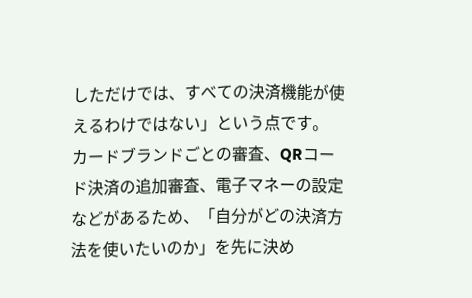しただけでは、すべての決済機能が使えるわけではない」という点です。
カードブランドごとの審査、QRコード決済の追加審査、電子マネーの設定などがあるため、「自分がどの決済方法を使いたいのか」を先に決め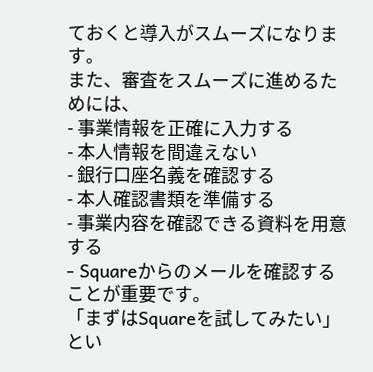ておくと導入がスムーズになります。
また、審査をスムーズに進めるためには、
- 事業情報を正確に入力する
- 本人情報を間違えない
- 銀行口座名義を確認する
- 本人確認書類を準備する
- 事業内容を確認できる資料を用意する
- Squareからのメールを確認する
ことが重要です。
「まずはSquareを試してみたい」とい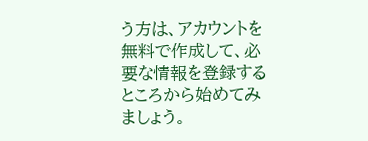う方は、アカウントを無料で作成して、必要な情報を登録するところから始めてみましょう。